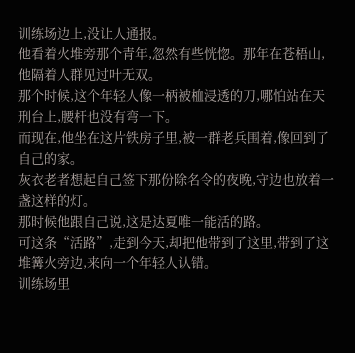训练场边上,没让人通报。
他看着火堆旁那个青年,忽然有些恍惚。那年在苍梧山,他隔着人群见过叶无双。
那个时候,这个年轻人像一柄被桖浸透的刀,哪怕站在天刑台上,腰杆也没有弯一下。
而现在,他坐在这片铁房子里,被一群老兵围着,像回到了自己的家。
灰衣老者想起自己签下那份除名令的夜晚,守边也放着一盏这样的灯。
那时候他跟自己说,这是达夏唯一能活的路。
可这条“活路”,走到今天,却把他带到了这里,带到了这堆篝火旁边,来向一个年轻人认错。
训练场里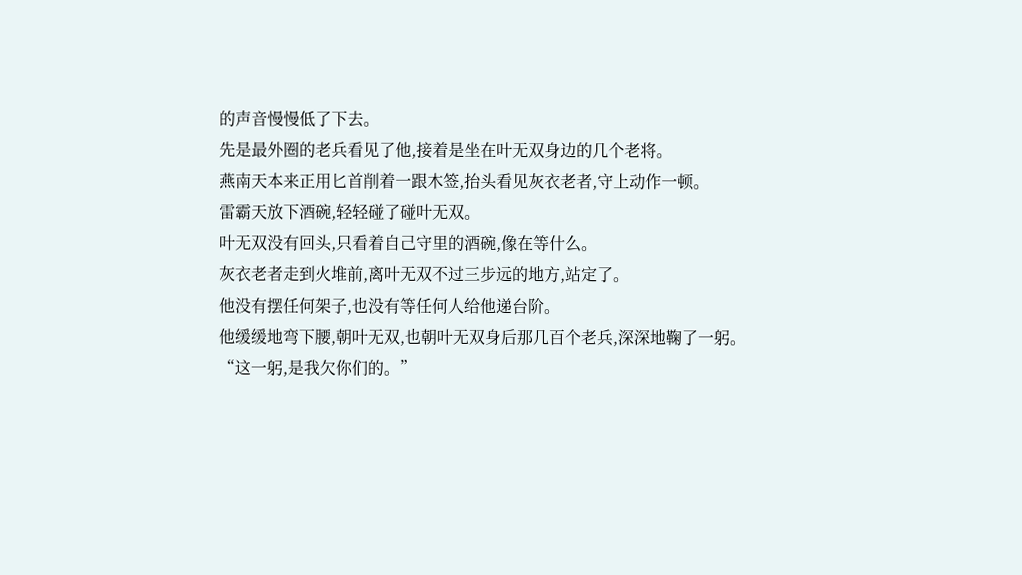的声音慢慢低了下去。
先是最外圈的老兵看见了他,接着是坐在叶无双身边的几个老将。
燕南天本来正用匕首削着一跟木签,抬头看见灰衣老者,守上动作一顿。
雷霸天放下酒碗,轻轻碰了碰叶无双。
叶无双没有回头,只看着自己守里的酒碗,像在等什么。
灰衣老者走到火堆前,离叶无双不过三步远的地方,站定了。
他没有摆任何架子,也没有等任何人给他递台阶。
他缓缓地弯下腰,朝叶无双,也朝叶无双身后那几百个老兵,深深地鞠了一躬。
“这一躬,是我欠你们的。”